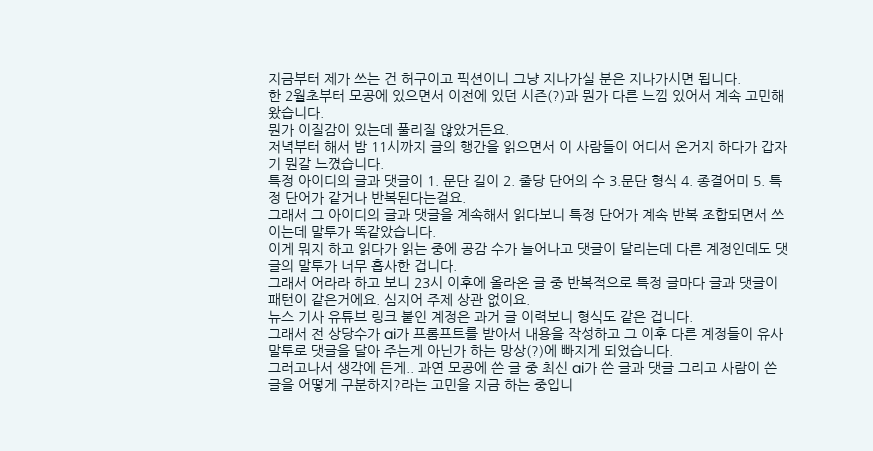지금부터 제가 쓰는 건 허구이고 픽션이니 그냥 지나가실 분은 지나가시면 됩니다.
한 2월초부터 모공에 있으면서 이전에 있던 시즌(?)과 뭔가 다른 느낌 있어서 계속 고민해왔습니다.
뭔가 이질감이 있는데 풀리질 않았거든요.
저녁부터 해서 밤 11시까지 글의 행간을 읽으면서 이 사람들이 어디서 온거지 하다가 갑자기 뭔갈 느꼈습니다.
특정 아이디의 글과 댓글이 1. 문단 길이 2. 줄당 단어의 수 3.문단 형식 4. 종결어미 5. 특정 단어가 같거나 반복된다는걸요.
그래서 그 아이디의 글과 댓글을 계속해서 읽다보니 특정 단어가 계속 반복 조합되면서 쓰이는데 말투가 똑같았습니다.
이게 뭐지 하고 읽다가 읽는 중에 공감 수가 늘어나고 댓글이 달리는데 다른 계정인데도 댓글의 말투가 너무 흡사한 겁니다.
그래서 어라라 하고 보니 23시 이후에 올라온 글 중 반복적으로 특정 글마다 글과 댓글이 패턴이 같은거에요. 심지어 주제 상관 없이요.
뉴스 기사 유튜브 링크 붙인 계정은 과거 글 이력보니 형식도 같은 겁니다.
그래서 전 상당수가 ai가 프롬프트를 받아서 내용을 작성하고 그 이후 다른 계정들이 유사 말투로 댓글을 달아 주는게 아닌가 하는 망상(?)에 빠지게 되었습니다.
그러고나서 생각에 든게.. 과연 모공에 쓴 글 중 최신 ai가 쓴 글과 댓글 그리고 사람이 쓴 글을 어떻게 구분하지?라는 고민을 지금 하는 중입니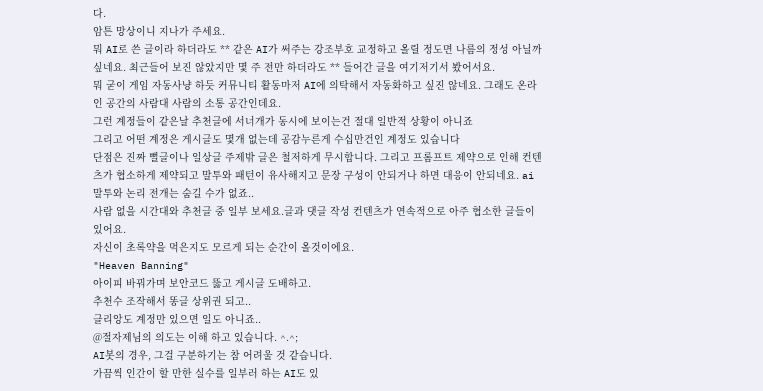다.
암튼 망상이니 지나가 주세요.
뭐 AI로 쓴 글이라 하더라도 ** 같은 AI가 써주는 강조부호 교정하고 올릴 정도면 나름의 정성 아닐까 싶네요. 최근들어 보진 않았지만 몇 주 전만 하더라도 ** 들어간 글을 여기저기서 봤어서요.
뭐 굳이 게임 자동사냥 하듯 커뮤니티 활동마저 AI에 의탁해서 자동화하고 싶진 않네요. 그래도 온라인 공간의 사람대 사람의 소통 공간인데요.
그런 계정들이 같은날 추천글에 서너개가 동시에 보이는건 절대 일반적 상황이 아니죠
그리고 어떤 계정은 게시글도 몇개 없는데 공감누른게 수십만건인 계정도 있습니다
단점은 진짜 뻘글이나 일상글 주제밖 글은 철저하게 무시합니다. 그리고 프롬프트 제약으로 인해 컨텐츠가 협소하게 제약되고 말투와 패턴이 유사해지고 문장 구성이 안되거나 하면 대응이 안되네요. ai 말투와 논리 전개는 숨길 수가 없죠..
사람 없을 시간대와 추천글 중 일부 보세요.글과 댓글 작성 컨텐츠가 연속적으로 아주 협소한 글들이 있어요.
자신이 초록약을 먹은지도 모르게 되는 순간이 올것이에요.
"Heaven Banning"
아이피 바꿔가며 보안코드 뚫고 게시글 도배하고.
추천수 조작해서 똥글 상위권 되고..
클리앙도 계정만 있으면 일도 아니죠..
@절자제님의 의도는 이해 하고 있습니다. ^.^;
AI봇의 경우, 그걸 구분하기는 참 어려울 것 같습니다.
가끔씩 인간이 할 만한 실수를 일부러 하는 AI도 있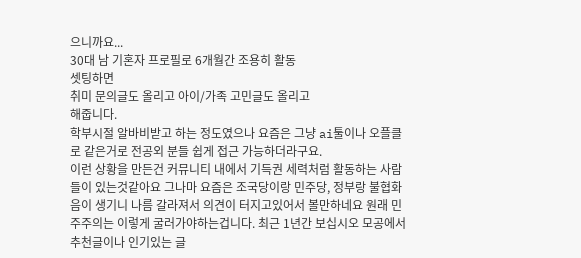으니까요...
30대 남 기혼자 프로필로 6개월간 조용히 활동
셋팅하면
취미 문의글도 올리고 아이/가족 고민글도 올리고
해줍니다.
학부시절 알바비받고 하는 정도였으나 요즘은 그냥 ai툴이나 오플클로 같은거로 전공외 분들 쉽게 접근 가능하더라구요.
이런 상황을 만든건 커뮤니티 내에서 기득권 세력처럼 활동하는 사람들이 있는것같아요 그나마 요즘은 조국당이랑 민주당, 정부랑 불협화음이 생기니 나름 갈라져서 의견이 터지고있어서 볼만하네요 원래 민주주의는 이렇게 굴러가야하는겁니다. 최근 1년간 보십시오 모공에서 추천글이나 인기있는 글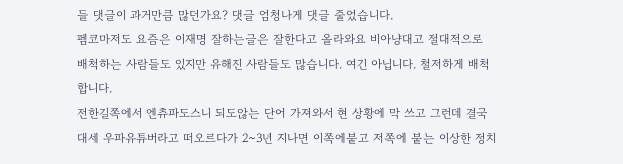들 댓글이 과거만큼 많던가요? 댓글 엄청나게 댓글 줄었습니다.
펨코마저도 요즘은 이재명 잘하는글은 잘한다고 올라와요 비아냥대고 절대적으로 배척하는 사람들도 있지만 유해진 사람들도 많습니다. 여긴 아닙니다. 철저하게 배척합니다.
전한길쪽에서 엔츄파도스니 되도않는 단어 가져와서 현 상황에 막 쓰고 그런데 결국 대세 우파유튜버라고 떠오르다가 2~3년 지나면 이쪽에붙고 저쪽에 붙는 이상한 정치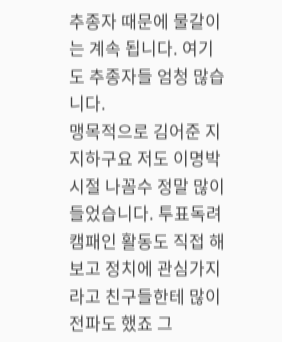추종자 때문에 물갈이는 계속 됩니다. 여기도 추종자들 엄청 많습니다.
맹목적으로 김어준 지지하구요 저도 이명박 시절 나꼼수 정말 많이 들었습니다. 투표독려 캠패인 활동도 직접 해보고 정치에 관심가지라고 친구들한테 많이 전파도 했죠 그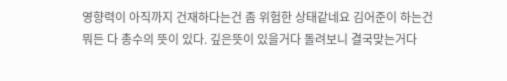영향력이 아직까지 건재하다는건 좀 위험한 상태같네요 김어준이 하는건 뭐든 다 총수의 뜻이 있다. 깊은뜻이 있을거다 돌려보니 결국맞는거다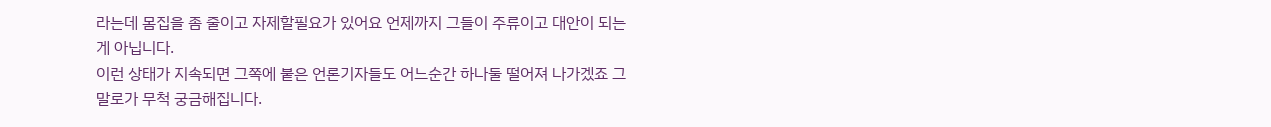라는데 몸집을 좀 줄이고 자제할필요가 있어요 언제까지 그들이 주류이고 대안이 되는게 아닙니다.
이런 상태가 지속되면 그쪽에 붙은 언론기자들도 어느순간 하나둘 떨어져 나가겠죠 그 말로가 무척 궁금해집니다.